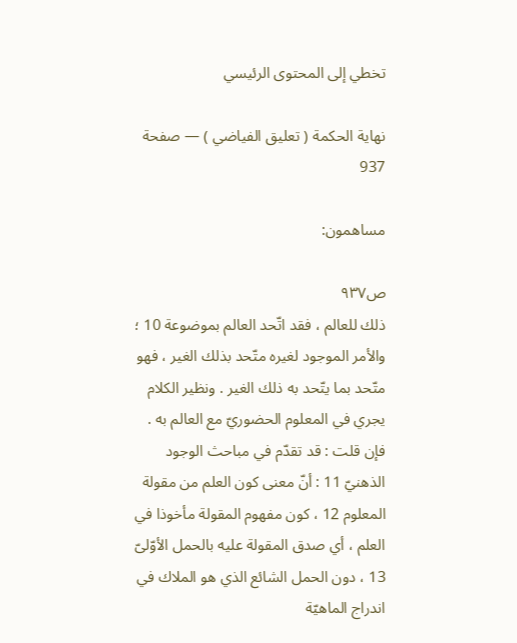تخطي إلى المحتوى الرئيسي

نهاية الحكمة ( تعليق الفياضي ) — صفحة 937

مساهمون:

ص٩٣٧
ذلك للعالم ، فقد اتّحد العالم بموضوعة 10 ؛ والأمر الموجود لغيره متّحد بذلك الغير ، فهو متّحد بما يتّحد به ذلك الغير . ونظير الكلام يجري في المعلوم الحضوريّ مع العالم به . فإن قلت : قد تقدّم في مباحث الوجود الذهنيّ 11 : أنّ معنى كون العلم من مقولة المعلوم 12 ، كون مفهوم المقولة مأخوذا في العلم ، أي صدق المقولة عليه بالحمل الأوّلىّ 13 ، دون الحمل الشائع الذي هو الملاك في اندراج الماهيّة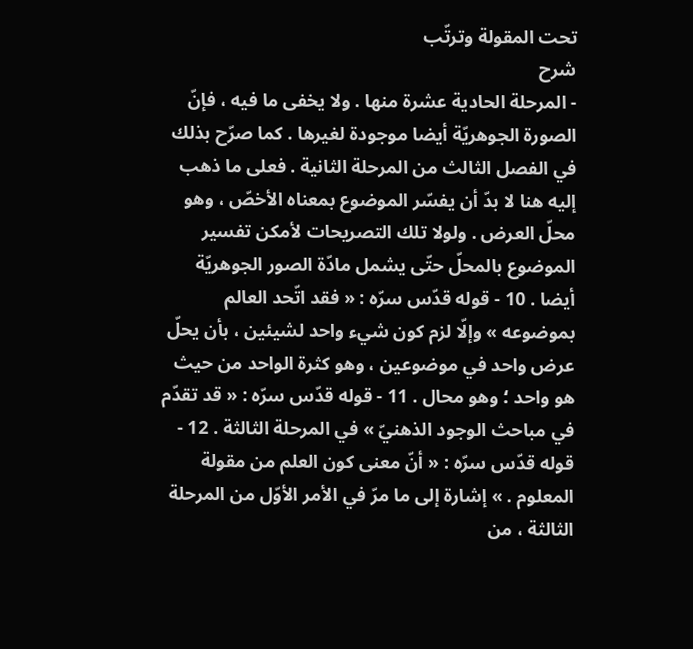تحت المقولة وترتّب
شرح
- المرحلة الحادية عشرة منها . ولا يخفى ما فيه ، فإنّ الصورة الجوهريّة أيضا موجودة لغيرها . كما صرّح بذلك في الفصل الثالث من المرحلة الثانية . فعلى ما ذهب إليه هنا لا بدّ أن يفسّر الموضوع بمعناه الأخصّ ، وهو محلّ العرض . ولولا تلك التصريحات لأمكن تفسير الموضوع بالمحلّ حتّى يشمل مادّة الصور الجوهريّة أيضا . 10 - قوله قدّس سرّه : « فقد اتّحد العالم بموضوعه » وإلّا لزم كون شيء واحد لشيئين ، بأن يحلّ عرض واحد في موضوعين ، وهو كثرة الواحد من حيث هو واحد ؛ وهو محال . 11 - قوله قدّس سرّه : « قد تقدّم في مباحث الوجود الذهنيّ » في المرحلة الثالثة . 12 - قوله قدّس سرّه : « أنّ معنى كون العلم من مقولة المعلوم . » إشارة إلى ما مرّ في الأمر الأوّل من المرحلة الثالثة ، من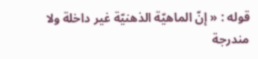قوله : « إنّ الماهيّة الذهنيّة غير داخلة ولا مندرجة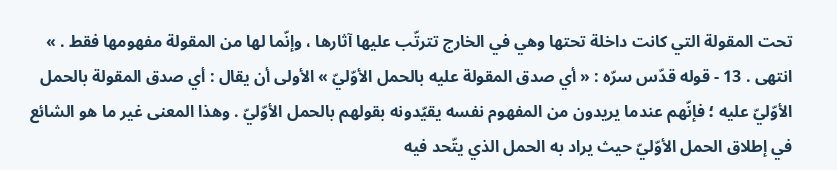تحت المقولة التي كانت داخلة تحتها وهي في الخارج تترتّب عليها آثارها ، وإنّما لها من المقولة مفهومها فقط . » انتهى . 13 - قوله قدّس سرّه : « أي صدق المقولة عليه بالحمل الأوّليّ » الأولى أن يقال : أي صدق المقولة بالحمل الأوّليّ عليه ؛ فإنّهم عندما يريدون من المفهوم نفسه يقيّدونه بقولهم بالحمل الأوّليّ . وهذا المعنى غير ما هو الشائع في إطلاق الحمل الأوّليّ حيث يراد به الحمل الذي يتّحد فيه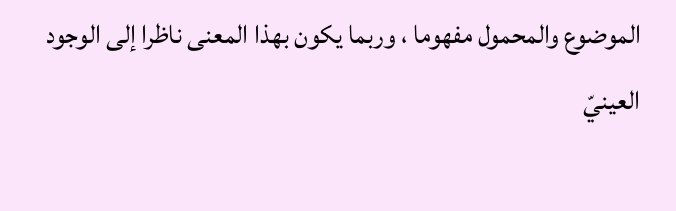الموضوع والمحمول مفهوما ، وربما يكون بهذا المعنى ناظرا إلى الوجود العينيّ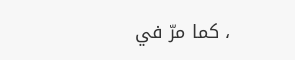، كما مرّ في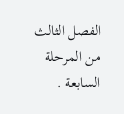الفصل الثالث من المرحلة السابعة .